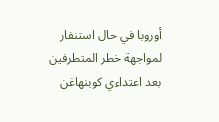أوروبا في حال استنفار لمواجهة خطر المتطرفين بعد اعتداءي كوبنهاغن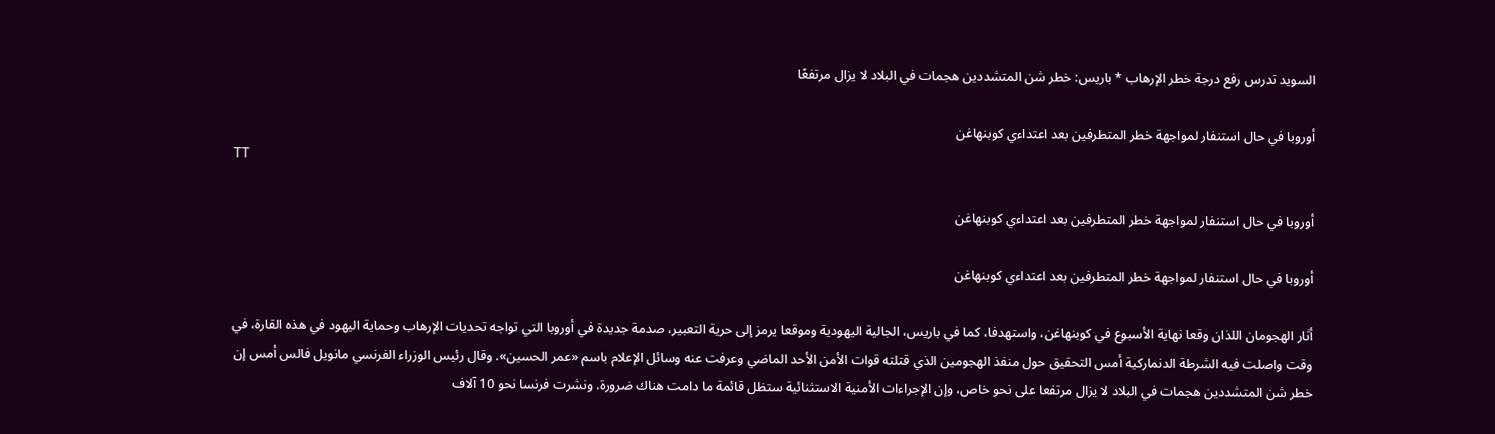السويد تدرس رفع درجة خطر الإرهاب * باريس: خطر شن المتشددين هجمات في البلاد لا يزال مرتفعًا

أوروبا في حال استنفار لمواجهة خطر المتطرفين بعد اعتداءي كوبنهاغن
TT

أوروبا في حال استنفار لمواجهة خطر المتطرفين بعد اعتداءي كوبنهاغن

أوروبا في حال استنفار لمواجهة خطر المتطرفين بعد اعتداءي كوبنهاغن

أثار الهجومان اللذان وقعا نهاية الأسبوع في كوبنهاغن، واستهدفا، كما في باريس، الجالية اليهودية وموقعا يرمز إلى حرية التعبير، صدمة جديدة في أوروبا التي تواجه تحديات الإرهاب وحماية اليهود في هذه القارة، في وقت واصلت فيه الشرطة الدنماركية أمس التحقيق حول منفذ الهجومين الذي قتلته قوات الأمن الأحد الماضي وعرفت عنه وسائل الإعلام باسم «عمر الحسين». وقال رئيس الوزراء الفرنسي مانويل فالس أمس إن خطر شن المتشددين هجمات في البلاد لا يزال مرتفعا على نحو خاص، وإن الإجراءات الأمنية الاستثنائية ستظل قائمة ما دامت هناك ضرورة. ونشرت فرنسا نحو 10 آلاف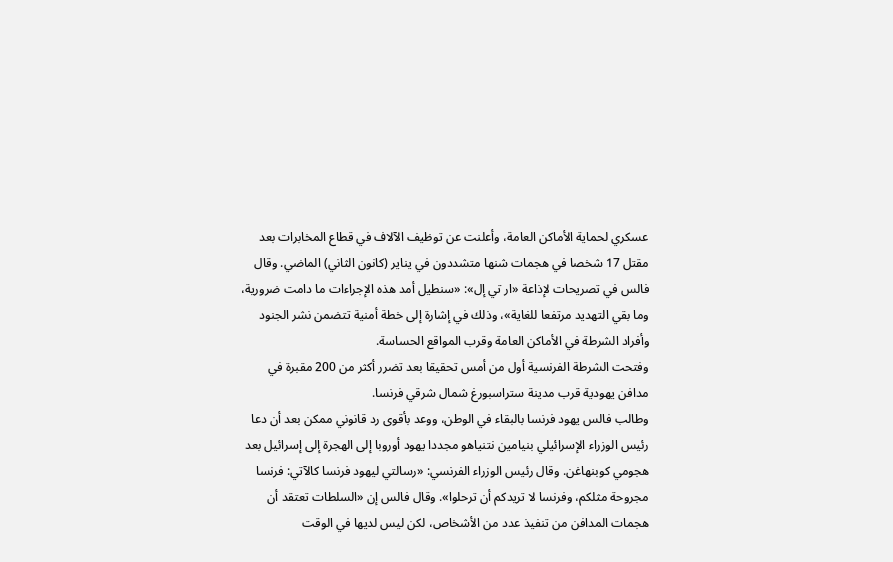عسكري لحماية الأماكن العامة، وأعلنت عن توظيف الآلاف في قطاع المخابرات بعد مقتل 17 شخصا في هجمات شنها متشددون في يناير (كانون الثاني) الماضي. وقال فالس في تصريحات لإذاعة «ار تي إل»: «سنطيل أمد هذه الإجراءات ما دامت ضرورية، وما بقي التهديد مرتفعا للغاية»، وذلك في إشارة إلى خطة أمنية تتضمن نشر الجنود وأفراد الشرطة في الأماكن العامة وقرب المواقع الحساسة.
وفتحت الشرطة الفرنسية أول من أمس تحقيقا بعد تضرر أكثر من 200 مقبرة في مدافن يهودية قرب مدينة ستراسبورغ شمال شرقي فرنسا.
وطالب فالس يهود فرنسا بالبقاء في الوطن، ووعد بأقوى رد قانوني ممكن بعد أن دعا رئيس الوزراء الإسرائيلي بنيامين نتنياهو مجددا يهود أوروبا إلى الهجرة إلى إسرائيل بعد هجومي كوبنهاغن. وقال رئيس الوزراء الفرنسي: «رسالتي ليهود فرنسا كالآتي: فرنسا مجروحة مثلكم، وفرنسا لا تريدكم أن ترحلوا». وقال فالس إن «السلطات تعتقد أن هجمات المدافن من تنفيذ عدد من الأشخاص، لكن ليس لديها في الوقت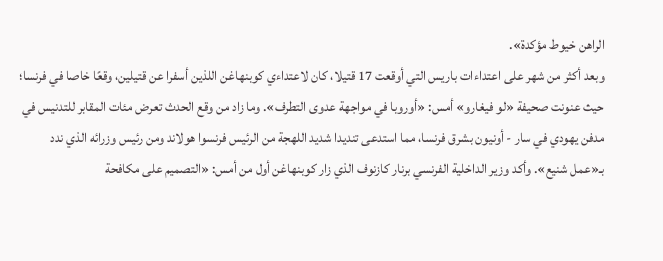الراهن خيوط مؤكدة».
وبعد أكثر من شهر على اعتداءات باريس التي أوقعت 17 قتيلا، كان لاعتداءي كوبنهاغن اللذين أسفرا عن قتيلين، وقعًا خاصا في فرنسا؛ حيث عنونت صحيفة «لو فيغارو» أمس: «أوروبا في مواجهة عدوى التطرف». وما زاد من وقع الحدث تعرض مئات المقابر للتدنيس في مدفن يهودي في سار - أونيون بشرق فرنسا، مما استدعى تنديدا شديد اللهجة من الرئيس فرنسوا هولاند ومن رئيس وزرائه الذي ندد بـ«عمل شنيع». وأكد وزير الداخلية الفرنسي برنار كازنوف الذي زار كوبنهاغن أول من أمس: «التصميم على مكافحة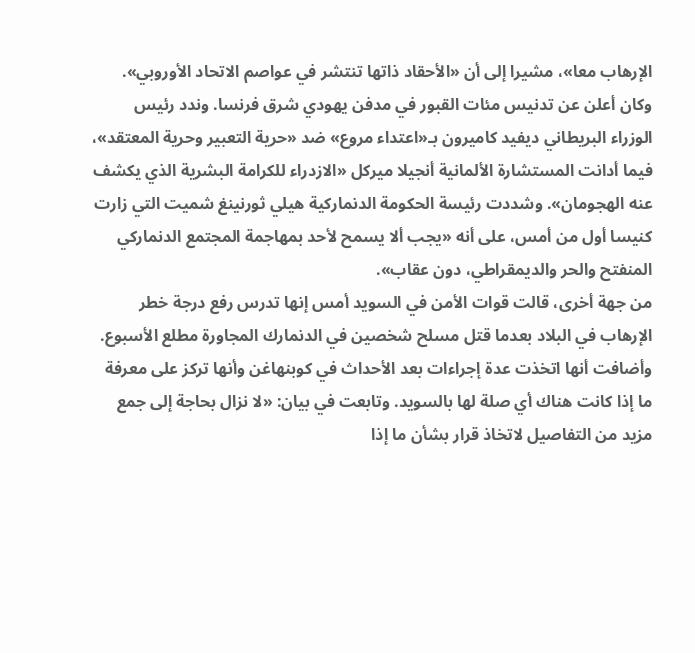الإرهاب معا»، مشيرا إلى أن «الأحقاد ذاتها تنتشر في عواصم الاتحاد الأوروبي».
وكان أعلن عن تدنيس مئات القبور في مدفن يهودي شرق فرنسا. وندد رئيس الوزراء البريطاني ديفيد كاميرون بـ«اعتداء مروع» ضد «حرية التعبير وحرية المعتقد»، فيما أدانت المستشارة الألمانية أنجيلا ميركل «الازدراء للكرامة البشرية الذي يكشف عنه الهجومان». وشددت رئيسة الحكومة الدنماركية هيلي ثورنينغ شميت التي زارت كنيسا أول من أمس، على أنه «يجب ألا يسمح لأحد بمهاجمة المجتمع الدنماركي المنفتح والحر والديمقراطي، دون عقاب».
من جهة أخرى، قالت قوات الأمن في السويد أمس إنها تدرس رفع درجة خطر الإرهاب في البلاد بعدما قتل مسلح شخصين في الدنمارك المجاورة مطلع الأسبوع. وأضافت أنها اتخذت عدة إجراءات بعد الأحداث في كوبنهاغن وأنها تركز على معرفة ما إذا كانت هناك أي صلة لها بالسويد. وتابعت في بيان: «لا نزال بحاجة إلى جمع مزيد من التفاصيل لاتخاذ قرار بشأن ما إذا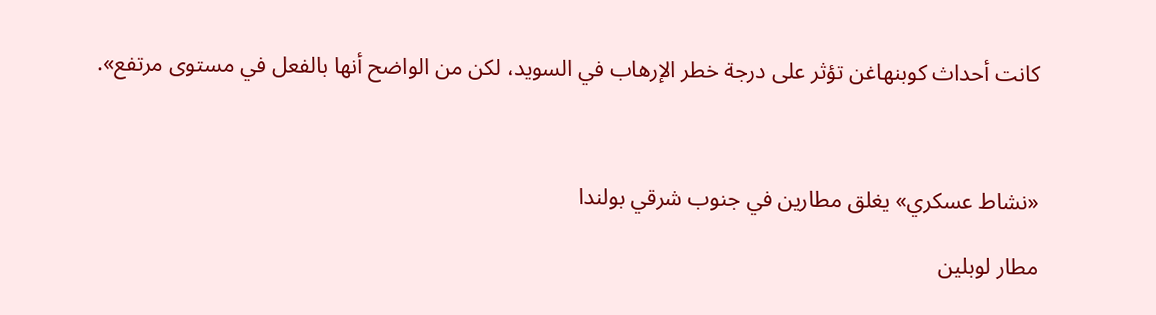كانت أحداث كوبنهاغن تؤثر على درجة خطر الإرهاب في السويد، لكن من الواضح أنها بالفعل في مستوى مرتفع».



«نشاط عسكري» يغلق مطارين في جنوب شرقي بولندا

مطار لوبلين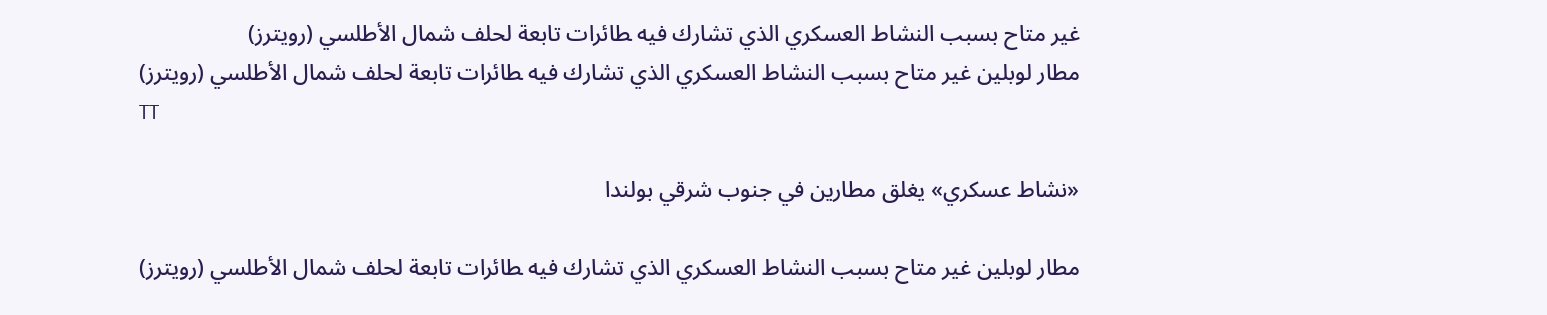غير ‌متاح بسبب النشاط العسكري الذي تشارك فيه ‍طائرات تابعة لحلف شمال الأطلسي (رويترز)
مطار لوبلين غير ‌متاح بسبب النشاط العسكري الذي تشارك فيه ‍طائرات تابعة لحلف شمال الأطلسي (رويترز)
TT

«نشاط عسكري» يغلق مطارين في جنوب شرقي بولندا

مطار لوبلين غير ‌متاح بسبب النشاط العسكري الذي تشارك فيه ‍طائرات تابعة لحلف شمال الأطلسي (رويترز)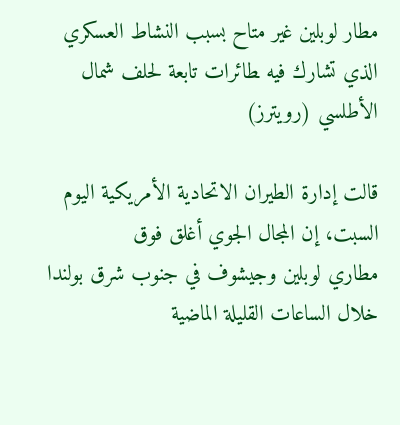مطار لوبلين غير ‌متاح بسبب النشاط العسكري الذي تشارك فيه ‍طائرات تابعة لحلف شمال الأطلسي (رويترز)

قالت إدارة الطيران الاتحادية الأمريكية اليوم السبت، إن المجال الجوي أغلق ‌فوق مطاري ‌لوبلين ‌وجيشوف في جنوب ‌شرق بولندا خلال الساعات القليلة الماضية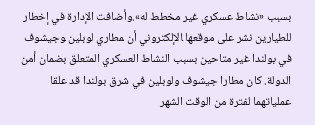بسبب «نشاط عسكري غير مخطط له».وأضافت الإدارة في إخطار للطيارين ‌نشر على موقعها ‍الإلكتروني أن ‍مطاري لوبلين ‍وجيشوف في بولندا غير متاحين بسبب النشاط العسكري المتعلق بضمان أمن الدولة. كان مطارا جيشوف ولوبلين في شرق بولندا قد علقا عملياتهما لفترة من الوقت الشهر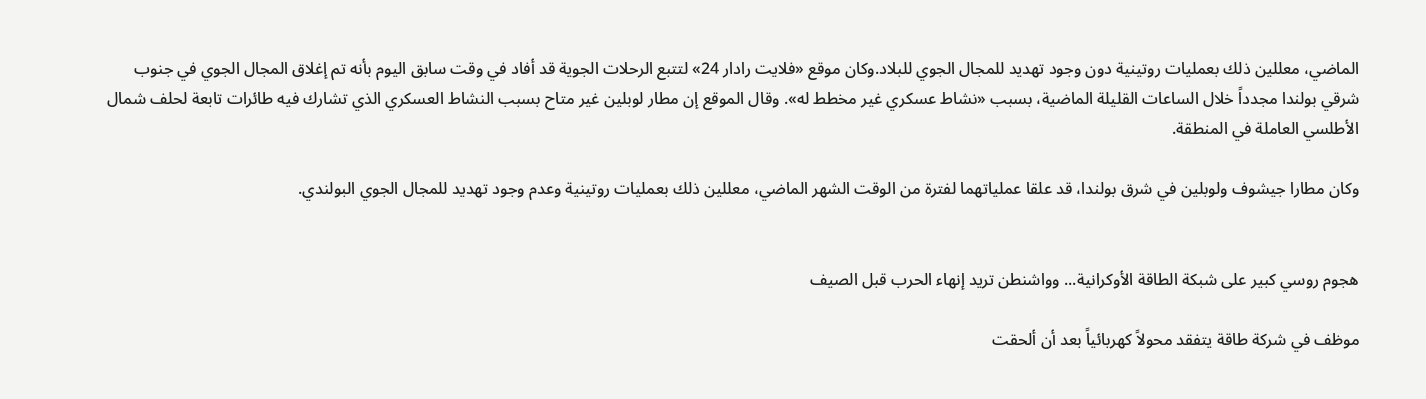الماضي، معللين ذلك بعمليات روتينية دون وجود تهديد للمجال الجوي للبلاد.وكان موقع «فلايت رادار 24» لتتبع الرحلات الجوية قد أفاد في وقت سابق اليوم بأنه تم إغلاق المجال الجوي ‌في ‌جنوب شرقي ‌بولندا مجدداً خلال ‌الساعات القليلة الماضية، بسبب «نشاط عسكري غير مخطط له». وقال الموقع إن مطار لوبلين غير ‌متاح بسبب النشاط العسكري الذي تشارك فيه طائرات تابعة لحلف شمال الأطلسي العاملة في المنطقة.

وكان مطارا جيشوف ولوبلين في شرق بولندا، قد علقا عملياتهما لفترة من الوقت الشهر الماضي، معللين ذلك بعمليات روتينية وعدم وجود تهديد للمجال الجوي ‌البولندي.


هجوم روسي كبير على شبكة الطاقة الأوكرانية... وواشنطن تريد إنهاء الحرب قبل الصيف

موظف في شركة طاقة يتفقد محولاً كهربائياً بعد أن ألحقت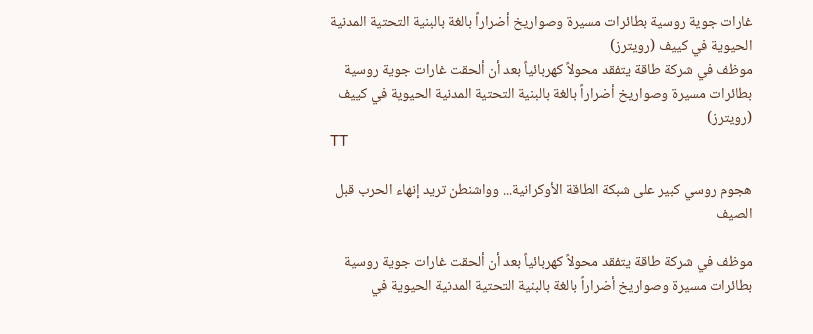غارات جوية روسية بطائرات مسيرة وصواريخ أضراراً بالغة بالبنية التحتية المدنية الحيوية في كييف (رويترز)
موظف في شركة طاقة يتفقد محولاً كهربائياً بعد أن ألحقت غارات جوية روسية بطائرات مسيرة وصواريخ أضراراً بالغة بالبنية التحتية المدنية الحيوية في كييف (رويترز)
TT

هجوم روسي كبير على شبكة الطاقة الأوكرانية... وواشنطن تريد إنهاء الحرب قبل الصيف

موظف في شركة طاقة يتفقد محولاً كهربائياً بعد أن ألحقت غارات جوية روسية بطائرات مسيرة وصواريخ أضراراً بالغة بالبنية التحتية المدنية الحيوية في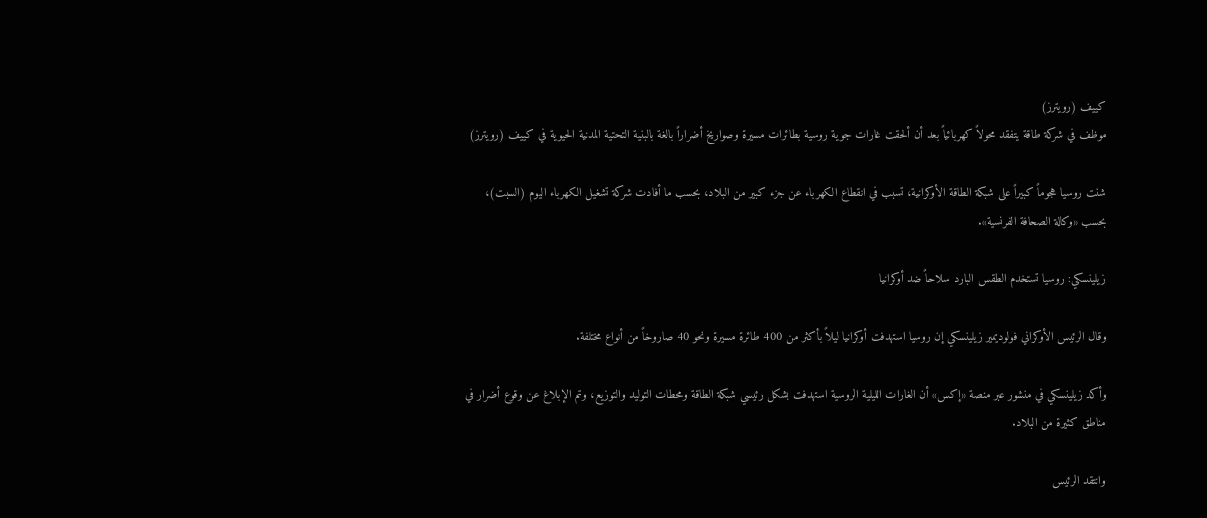كييف (رويترز)
موظف في شركة طاقة يتفقد محولاً كهربائياً بعد أن ألحقت غارات جوية روسية بطائرات مسيرة وصواريخ أضراراً بالغة بالبنية التحتية المدنية الحيوية في كييف (رويترز)

شنت روسيا هجوماً كبيراً على شبكة الطاقة الأوكرانية، تسبب في انقطاع الكهرباء عن جزء كبير من البلاد، بحسب ما أفادت شركة تشغيل الكهرباء اليوم (السبت)، بحسب «وكالة الصحافة الفرنسية».

زيلينسكي: روسيا تستخدم الطقس البارد سلاحاً ضد أوكرانيا

وقال الرئيس الأوكراني فولوديمير زيلينسكي إن روسيا استهدفت أوكرانيا ليلاً بأكثر من 400 طائرة مسيرة ونحو 40 صاروخاً من أنواع مختلفة.

وأكد زيلينسكي في منشور عبر منصة «إكس» أن الغارات الليلية الروسية استهدفت بشكل رئيسي شبكة الطاقة ومحطات التوليد والتوزيع، وتم الإبلاغ عن وقوع أضرار في مناطق كثيرة من البلاد.

وانتقد الرئيس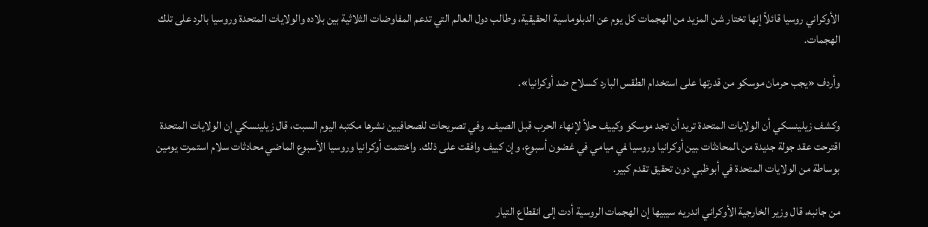الأوكراني روسيا قائلاً إنها تختار شن المزيد من الهجمات كل يوم عن الدبلوماسية الحقيقية، وطالب دول العالم التي تدعم المفاوضات الثلاثية بين بلاده والولايات المتحدة وروسيا بالرد على تلك الهجمات.

وأردف «يجب حرمان موسكو من قدرتها على استخدام الطقس البارد كسلاح ضد أوكرانيا».

وكشف زيلينسكي أن الولايات المتحدة تريد أن تجد موسكو ‌وكييف حلاً لإنهاء ‌الحرب ‌قبل الصيف. وفي تصريحات ‌للصحافيين نشرها مكتبه اليوم السبت، قال زيلينسكي إن الولايات المتحدة اقترحت عقد جولة ‌جديدة من ‍المحادثات ‍بين أوكرانيا وروسيا ‍في ميامي في غضون أسبوع، وإن كييف وافقت على ذلك. واختتمت أوكرانيا وروسيا الأسبوع الماضي محادثات سلام استمرت يومين بوساطة من الولايات المتحدة في أبوظبي دون تحقيق تقدم ‌كبير.

من جانبه، قال وزير الخارجية الأوكراني اندريه سيبيها إن الهجمات الروسية أدت إلى انقطاع التيار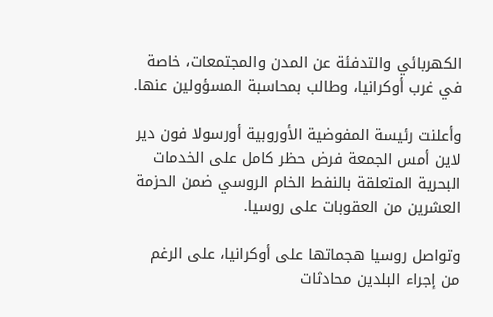الكهربائي والتدفئة عن المدن والمجتمعات، خاصة في غرب أوكرانيا، وطالب بمحاسبة المسؤولين عنها.

وأعلنت رئيسة المفوضية الأوروبية أورسولا فون دير لاين أمس الجمعة فرض حظر كامل على الخدمات البحرية المتعلقة بالنفط الخام الروسي ضمن الحزمة العشرين من العقوبات على روسيا.

وتواصل روسيا هجماتها على أوكرانيا، على الرغم من إجراء البلدين محادثات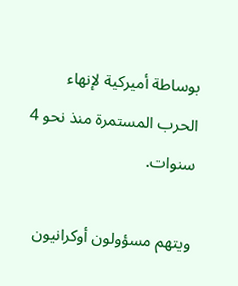بوساطة أميركية لإنهاء الحرب المستمرة منذ نحو 4 سنوات.

ويتهم مسؤولون أوكرانيون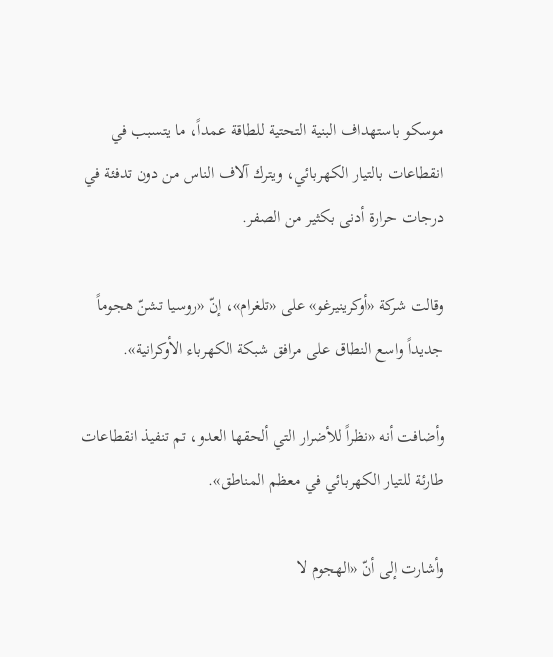موسكو باستهداف البنية التحتية للطاقة عمداً، ما يتسبب في انقطاعات بالتيار الكهربائي، ويترك آلاف الناس من دون تدفئة في درجات حرارة أدنى بكثير من الصفر.

وقالت شركة «أوكرينيرغو» على «تلغرام»، إنّ «روسيا تشنّ هجوماً جديداً واسع النطاق على مرافق شبكة الكهرباء الأوكرانية».

وأضافت أنه «نظراً للأضرار التي ألحقها العدو، تم تنفيذ انقطاعات طارئة للتيار الكهربائي في معظم المناطق».

وأشارت إلى أنّ «الهجوم لا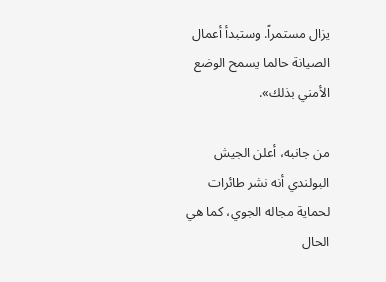يزال مستمراً. وستبدأ أعمال الصيانة حالما يسمح الوضع الأمني بذلك».

من جانبه، أعلن الجيش البولندي أنه نشر طائرات لحماية مجاله الجوي، كما هي الحال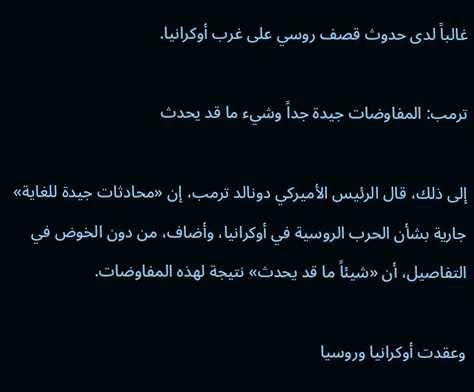غالباً لدى حدوث قصف روسي على غرب أوكرانيا.

ترمب: المفاوضات جيدة جداً وشيء ما قد يحدث

إلى ذلك، قال الرئيس الأميركي دونالد ترمب، إن «محادثات جيدة للغاية» جارية بشأن الحرب الروسية في أوكرانيا، وأضاف، من دون الخوض في التفاصيل، أن «شيئاً ما قد يحدث» نتيجة لهذه المفاوضات.

وعقدت أوكرانيا وروسيا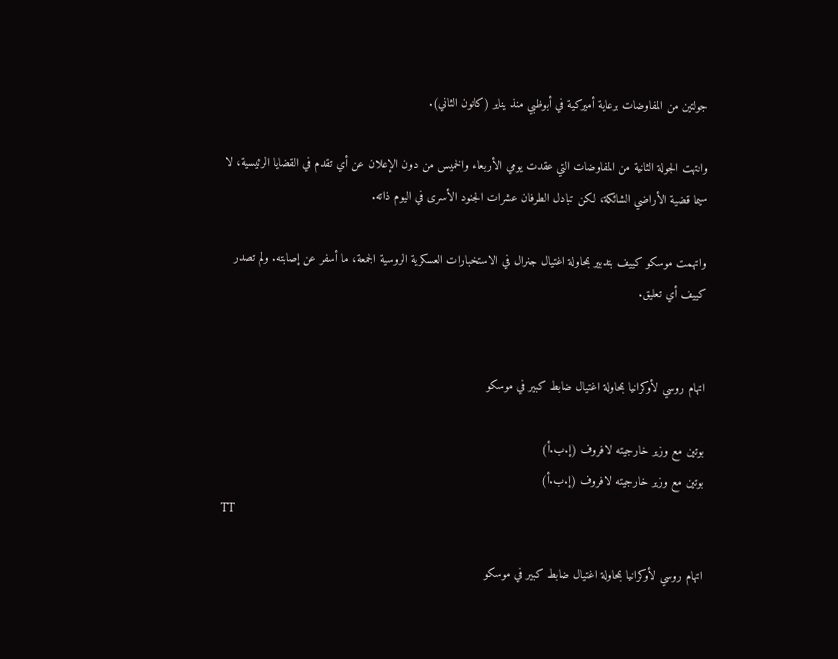جولتين من المفاوضات برعاية أميركية في أبوظبي منذ يناير (كانون الثاني).

وانتهت الجولة الثانية من المفاوضات التي عقدت يومي الأربعاء والخميس من دون الإعلان عن أي تقدم في القضايا الرئيسية، لا سيما قضية الأراضي الشائكة، لكن تبادل الطرفان عشرات الجنود الأسرى في اليوم ذاته.

واتهمت موسكو كييف بتدبير بمحاولة اغتيال جنرال في الاستخبارات العسكرية الروسية الجمعة، ما أسفر عن إصابته. ولم تصدر كييف أي تعليق.


اتهام روسي لأوكرانيا بمحاولة اغتيال ضابط كبير في موسكو

بوتين مع وزير خارجيته لافروف (إ.ب.أ)
بوتين مع وزير خارجيته لافروف (إ.ب.أ)
TT

اتهام روسي لأوكرانيا بمحاولة اغتيال ضابط كبير في موسكو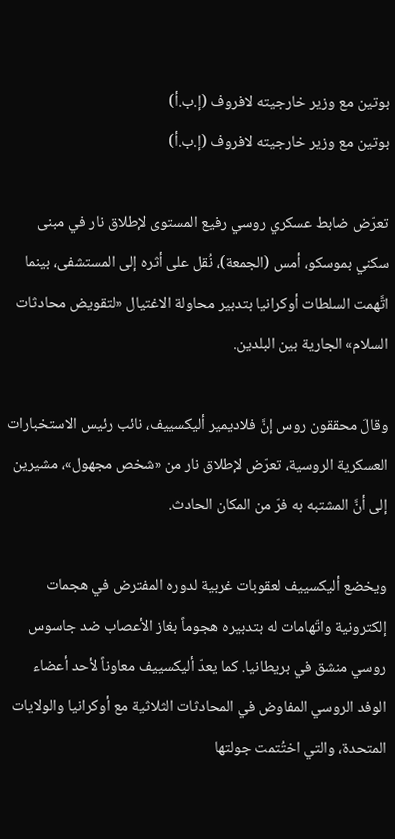بوتين مع وزير خارجيته لافروف (إ.ب.أ)
بوتين مع وزير خارجيته لافروف (إ.ب.أ)

تعرّض ضابط عسكري روسي رفيع المستوى لإطلاق نار في مبنى سكني بموسكو، أمس (الجمعة)، نُقل على أثره إلى المستشفى، بينما اتَّهمت السلطات أوكرانيا بتدبير محاولة الاغتيال «لتقويض محادثات السلام» الجارية بين البلدين.

وقالَ محققون روس إنَّ فلاديمير أليكسييف، نائب رئيس الاستخبارات العسكرية الروسية، تعرّض لإطلاق نار من «شخص مجهول»، مشيرين إلى أنَّ المشتبه به فرّ من المكان الحادث.

ويخضع أليكسييف لعقوبات غربية لدوره المفترض في هجمات إلكترونية واتّهامات له بتدبيره هجوماً بغاز الأعصاب ضد جاسوس روسي منشق في بريطانيا. كما يعدّ أليكسييف معاوناً لأحد أعضاء الوفد الروسي المفاوض في المحادثات الثلاثية مع أوكرانيا والولايات المتحدة، والتي اختُتمت جولتها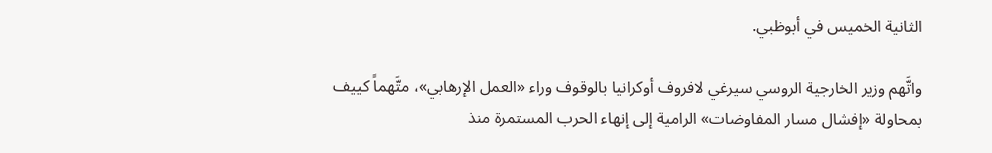الثانية الخميس في أبوظبي.

واتَّهم وزير الخارجية الروسي سيرغي لافروف أوكرانيا بالوقوف وراء «العمل الإرهابي»، متَّهماً كييف بمحاولة «إفشال مسار المفاوضات» الرامية إلى إنهاء الحرب المستمرة منذ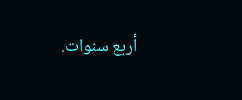أربع سنوات.